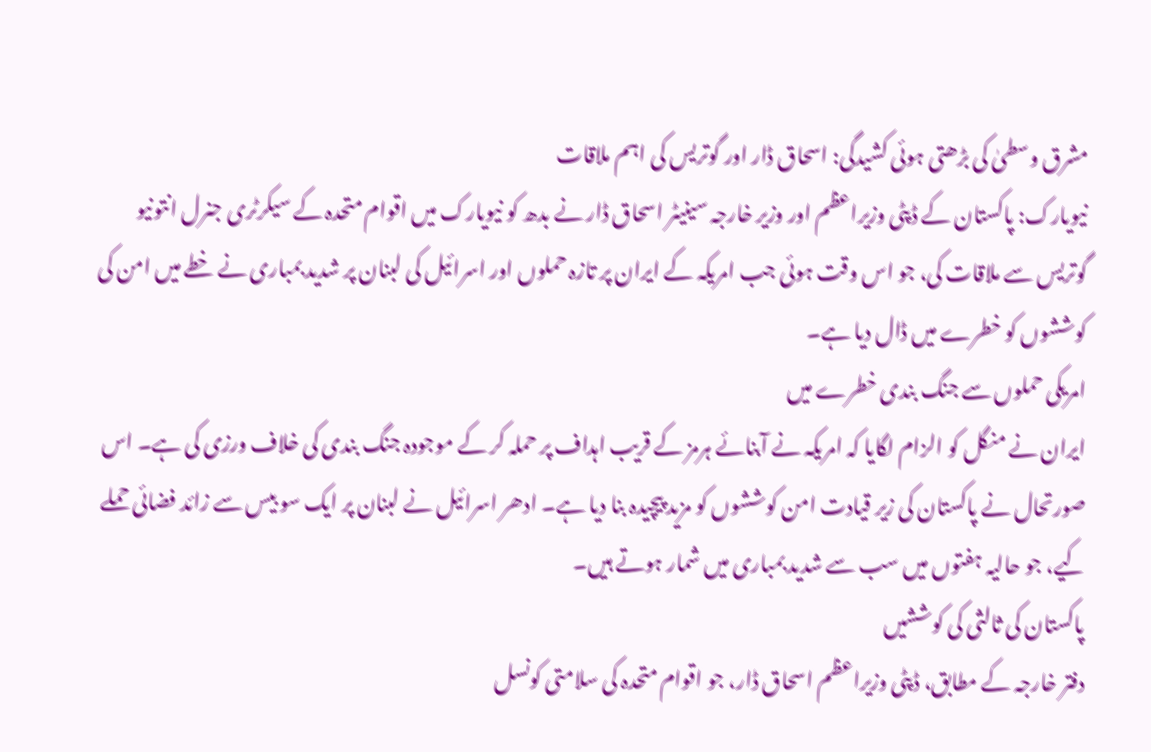مشرق وسطیٰ کی بڑھتی ہوئی کشیدگی: اسحاق ڈار اور گوتریس کی اہم ملاقات
نیویارک: پاکستان کے ڈپٹی وزیراعظم اور وزیر خارجہ سینیٹر اسحاق ڈار نے بدھ کو نیویارک میں اقوام متحدہ کے سیکرٹری جنرل انتونیو گوتریس سے ملاقات کی، جو اس وقت ہوئی جب امریکہ کے ایران پر تازہ حملوں اور اسرائیل کی لبنان پر شدید بمباری نے خطے میں امن کی کوششوں کو خطرے میں ڈال دیا ہے۔
امریکی حملوں سے جنگ بندی خطرے میں
ایران نے منگل کو الزام لگایا کہ امریکہ نے آبنائے ہرمز کے قریب اہداف پر حملہ کر کے موجودہ جنگ بندی کی خلاف ورزی کی ہے۔ اس صورتحال نے پاکستان کی زیر قیادت امن کوششوں کو مزید پیچیدہ بنا دیا ہے۔ ادھر اسرائیل نے لبنان پر ایک سو بیس سے زائد فضائی حملے کیے، جو حالیہ ہفتوں میں سب سے شدید بمباری میں شمار ہوتے ہیں۔
پاکستان کی ثالثی کی کوششیں
دفتر خارجہ کے مطابق، ڈپٹی وزیراعظم اسحاق ڈار، جو اقوام متحدہ کی سلامتی کونسل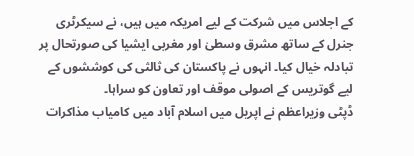کے اجلاس میں شرکت کے لیے امریکہ میں ہیں، نے سیکرٹری جنرل کے ساتھ مشرق وسطیٰ اور مغربی ایشیا کی صورتحال پر تبادلہ خیال کیا۔ انہوں نے پاکستان کی ثالثی کی کوششوں کے لیے گوتریس کے اصولی موقف اور تعاون کو سراہا۔
ڈپٹی وزیراعظم نے اپریل میں اسلام آباد میں کامیاب مذاکرات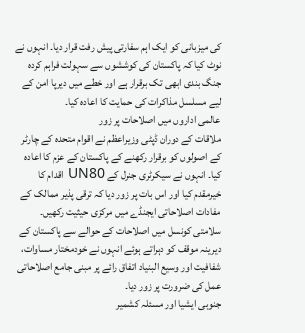کی میزبانی کو ایک اہم سفارتی پیش رفت قرار دیا۔ انہوں نے نوٹ کیا کہ پاکستان کی کوششوں سے سہولت فراہم کردہ جنگ بندی ابھی تک برقرار ہے اور خطے میں دیرپا امن کے لیے مسلسل مذاکرات کی حمایت کا اعادہ کیا۔
عالمی اداروں میں اصلاحات پر زور
ملاقات کے دوران ڈپٹی وزیراعظم نے اقوام متحدہ کے چارٹر کے اصولوں کو برقرار رکھنے کے پاکستان کے عزم کا اعادہ کیا۔ انہوں نے سیکرٹری جنرل کے UN80 اقدام کا خیرمقدم کیا اور اس بات پر زور دیا کہ ترقی پذیر ممالک کے مفادات اصلاحاتی ایجنڈے میں مرکزی حیثیت رکھیں۔
سلامتی کونسل میں اصلاحات کے حوالے سے پاکستان کے دیرینہ موقف کو دہراتے ہوئے انہوں نے خودمختار مساوات، شفافیت اور وسیع البنیاد اتفاق رائے پر مبنی جامع اصلاحاتی عمل کی ضرورت پر زور دیا۔
جنوبی ایشیا اور مسئلہ کشمیر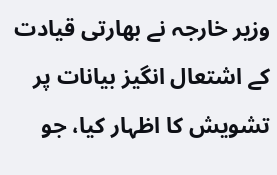وزیر خارجہ نے بھارتی قیادت کے اشتعال انگیز بیانات پر تشویش کا اظہار کیا، جو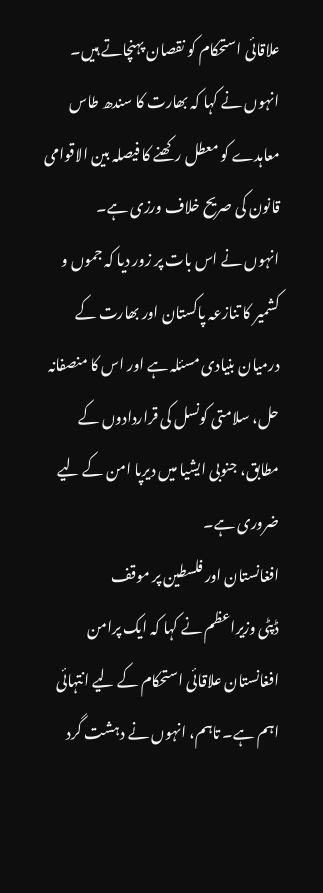علاقائی استحکام کو نقصان پہنچاتے ہیں۔ انہوں نے کہا کہ بھارت کا سندھ طاس معاہدے کو معطل رکھنے کا فیصلہ بین الاقوامی قانون کی صریح خلاف ورزی ہے۔
انہوں نے اس بات پر زور دیا کہ جموں و کشمیر کا تنازعہ پاکستان اور بھارت کے درمیان بنیادی مسئلہ ہے اور اس کا منصفانہ حل، سلامتی کونسل کی قراردادوں کے مطابق، جنوبی ایشیا میں دیرپا امن کے لیے ضروری ہے۔
افغانستان اور فلسطین پر موقف
ڈپٹی وزیراعظم نے کہا کہ ایک پرامن افغانستان علاقائی استحکام کے لیے انتہائی اہم ہے۔ تاہم، انہوں نے دہشت گرد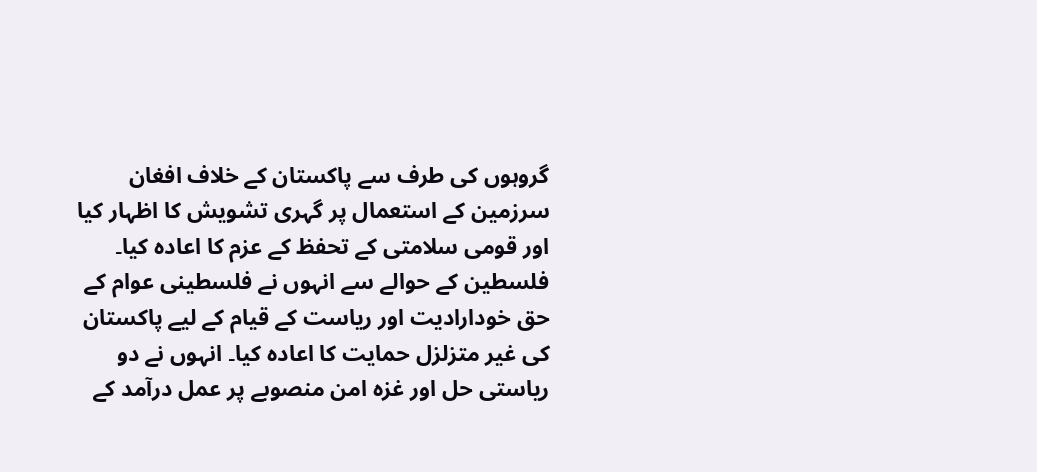گروہوں کی طرف سے پاکستان کے خلاف افغان سرزمین کے استعمال پر گہری تشویش کا اظہار کیا اور قومی سلامتی کے تحفظ کے عزم کا اعادہ کیا۔
فلسطین کے حوالے سے انہوں نے فلسطینی عوام کے حق خودارادیت اور ریاست کے قیام کے لیے پاکستان کی غیر متزلزل حمایت کا اعادہ کیا۔ انہوں نے دو ریاستی حل اور غزہ امن منصوبے پر عمل درآمد کے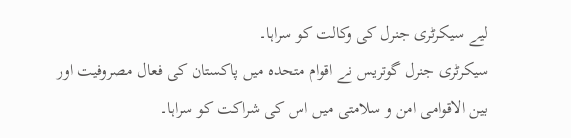لیے سیکرٹری جنرل کی وکالت کو سراہا۔
سیکرٹری جنرل گوتریس نے اقوام متحدہ میں پاکستان کی فعال مصروفیت اور بین الاقوامی امن و سلامتی میں اس کی شراکت کو سراہا۔